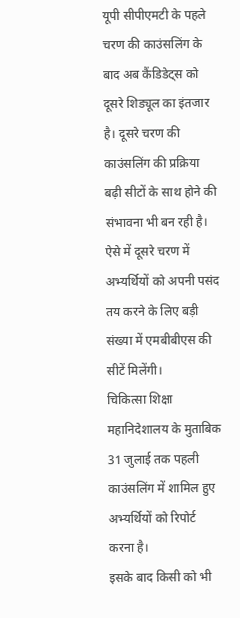यूपी सीपीएमटी के पहले चरण की काउंसलिंग के बाद अब कैंडिडेट्स को दूसरे शिड्यूल का इंतजार है। दूसरे चरण की काउंसलिंग की प्रक्रिया बढ़ी सीटों के साथ होने की संभावना भी बन रही है।
ऐसे में दूसरे चरण में अभ्यर्थियों को अपनी पसंद तय करने के लिए बड़ी संख्या में एमबीबीएस की सीटें मिलेंगी।
चिकित्सा शिक्षा महानिदेशालय के मुताबिक 31 जुलाई तक पहली काउंसलिंग में शामिल हुए अभ्यर्थियों को रिपोर्ट करना है।
इसके बाद किसी को भी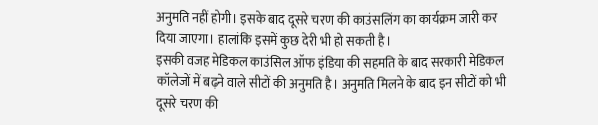अनुमति नहीं होगी। इसके बाद दूसरे चरण की काउंसलिंग का कार्यक्रम जारी कर दिया जाएगा। हालांकि इसमें कुछ देरी भी हो सकती है।
इसकी वजह मेडिकल काउंसिल ऑफ इंडिया की सहमति के बाद सरकारी मेडिकल कॉलेजों में बढ़ने वाले सीटों की अनुमति है। अनुमति मिलने के बाद इन सीटों को भी दूसरे चरण की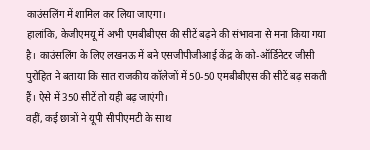काउंसलिंग में शामिल कर लिया जाएगा।
हालांकि, केजीएमयू में अभी एमबीबीएस की सीटें बढ़ने की संभावना से मना किया गया है। काउंसलिंग के लिए लखनऊ में बने एसजीपीजीआई केंद्र के को-ऑर्डिनेटर जीसी पुरोहित ने बताया कि सात राजकीय कॉलेजों में 50-50 एमबीबीएस की सीटें बढ़ सकती हैं। ऐसे में 350 सीटें तो यही बढ़ जाएंगी।
वहीं, कई छात्रों ने यूपी सीपीएमटी के साथ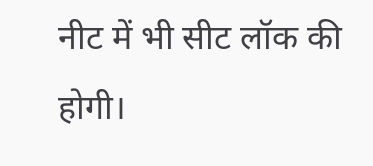नीट में भी सीट लॉक की होगी।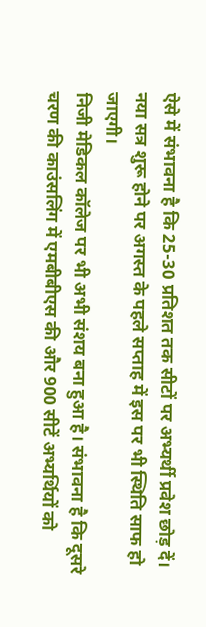ऐसे में संभावना है कि 25-30 प्रतिशत तक सीटों पर अभ्यर्थी प्रवेश छोड़ दें। नया सत्र शुरू होने पर अगस्त के पहले सप्ताह में इस पर भी स्थिति साफ हो जाएगी।
निजी मेडिकल कॉलेज पर भी अभी संशय बना हुआ है। संभावना है कि दूसरे चरण की काउंसलिंग में एमबीबीएस की और 900 सीटें अभ्यर्थियों को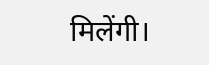मिलेंगी।